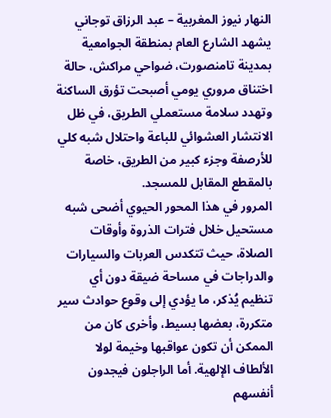النهار نيوز المغربية – عبد الرزاق توجاني
يشهد الشارع العام بمنطقة الجوامعية بمدينة تامنصورت، ضواحي مراكش، حالة اختناق مروري يومي أصبحت تؤرق الساكنة وتهدد سلامة مستعملي الطريق، في ظل الانتشار العشوائي للباعة واحتلال شبه كلي للأرصفة وجزء كبير من الطريق، خاصة بالمقطع المقابل للمسجد.
المرور في هذا المحور الحيوي أضحى شبه مستحيل خلال فترات الذروة وأوقات الصلاة، حيث تتكدس العربات والسيارات والدراجات في مساحة ضيقة دون أي تنظيم يُذكر، ما يؤدي إلى وقوع حوادث سير متكررة، بعضها بسيط، وأخرى كان من الممكن أن تكون عواقبها وخيمة لولا الألطاف الإلهية. أما الراجلون فيجدون أنفسهم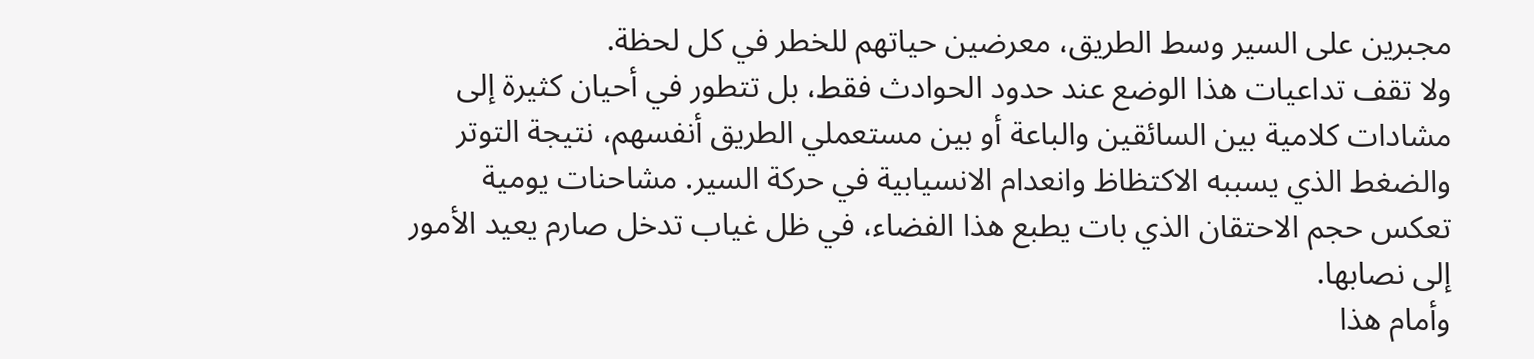مجبرين على السير وسط الطريق، معرضين حياتهم للخطر في كل لحظة.
ولا تقف تداعيات هذا الوضع عند حدود الحوادث فقط، بل تتطور في أحيان كثيرة إلى مشادات كلامية بين السائقين والباعة أو بين مستعملي الطريق أنفسهم، نتيجة التوتر والضغط الذي يسببه الاكتظاظ وانعدام الانسيابية في حركة السير. مشاحنات يومية تعكس حجم الاحتقان الذي بات يطبع هذا الفضاء، في ظل غياب تدخل صارم يعيد الأمور إلى نصابها.
وأمام هذا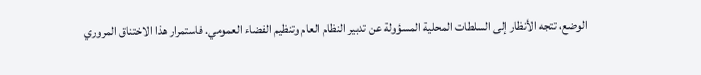الوضع، تتجه الأنظار إلى السلطات المحلية المسؤولة عن تدبير النظام العام وتنظيم الفضاء العمومي. فاستمرار هذا الاختناق المروري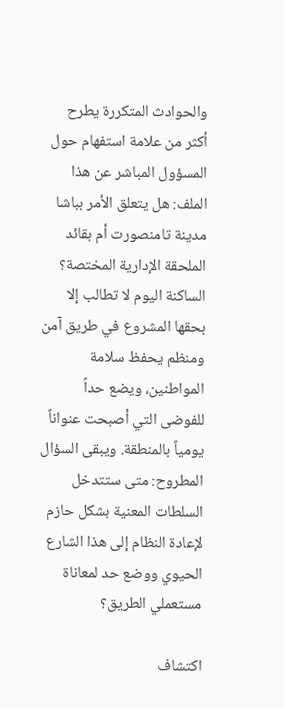والحوادث المتكررة يطرح أكثر من علامة استفهام حول المسؤول المباشر عن هذا الملف: هل يتعلق الأمر بباشا مدينة تامنصورت أم بقائد الملحقة الإدارية المختصة؟
الساكنة اليوم لا تطالب إلا بحقها المشروع في طريق آمن ومنظم يحفظ سلامة المواطنين، ويضع حداً للفوضى التي أصبحت عنواناً يومياً بالمنطقة. ويبقى السؤال المطروح: متى ستتدخل السلطات المعنية بشكل حازم لإعادة النظام إلى هذا الشارع الحيوي ووضع حد لمعاناة مستعملي الطريق؟

اكتشاف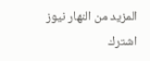المزيد من النهار نيوز
اشترك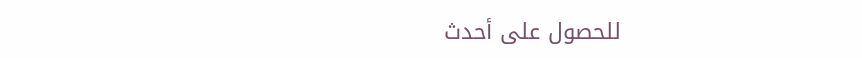للحصول على أحدث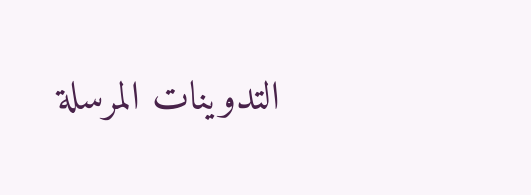التدوينات المرسلة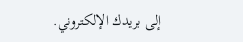إلى بريدك الإلكتروني.